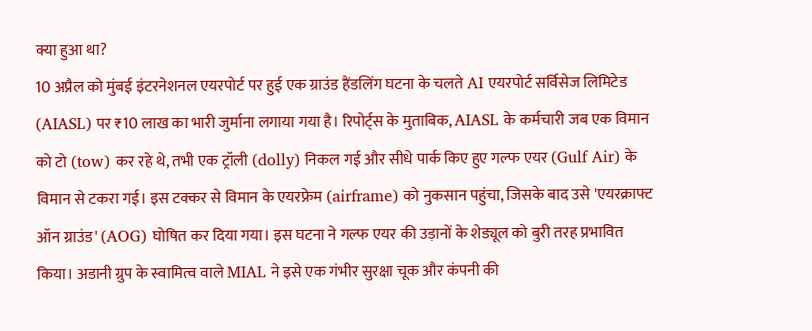क्या हुआ था?
10 अप्रैल को मुंबई इंटरनेशनल एयरपोर्ट पर हुई एक ग्राउंड हैंडलिंग घटना के चलते AI एयरपोर्ट सर्विसेज लिमिटेड (AIASL) पर ₹10 लाख का भारी जुर्माना लगाया गया है। रिपोर्ट्स के मुताबिक, AIASL के कर्मचारी जब एक विमान को टो (tow) कर रहे थे, तभी एक ट्रॉली (dolly) निकल गई और सीधे पार्क किए हुए गल्फ एयर (Gulf Air) के विमान से टकरा गई। इस टक्कर से विमान के एयरफ्रेम (airframe) को नुकसान पहुंचा, जिसके बाद उसे 'एयरक्राफ्ट ऑन ग्राउंड' (AOG) घोषित कर दिया गया। इस घटना ने गल्फ एयर की उड़ानों के शेड्यूल को बुरी तरह प्रभावित किया। अडानी ग्रुप के स्वामित्व वाले MIAL ने इसे एक गंभीर सुरक्षा चूक और कंपनी की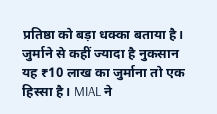प्रतिष्ठा को बड़ा धक्का बताया है।
जुर्माने से कहीं ज्यादा है नुकसान
यह ₹10 लाख का जुर्माना तो एक हिस्सा है। MIAL ने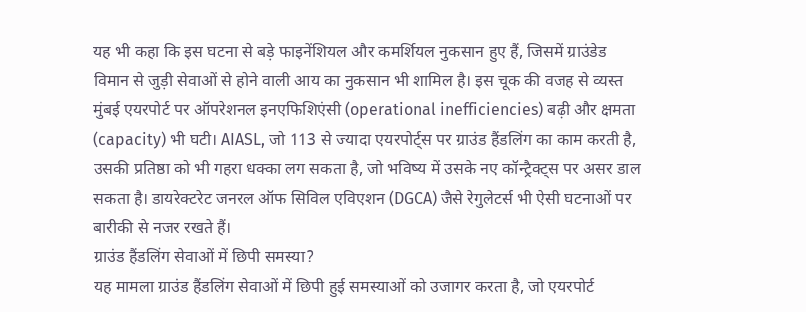यह भी कहा कि इस घटना से बड़े फाइनेंशियल और कमर्शियल नुकसान हुए हैं, जिसमें ग्राउंडेड विमान से जुड़ी सेवाओं से होने वाली आय का नुकसान भी शामिल है। इस चूक की वजह से व्यस्त मुंबई एयरपोर्ट पर ऑपरेशनल इनएफिशिएंसी (operational inefficiencies) बढ़ी और क्षमता (capacity) भी घटी। AIASL, जो 113 से ज्यादा एयरपोर्ट्स पर ग्राउंड हैंडलिंग का काम करती है, उसकी प्रतिष्ठा को भी गहरा धक्का लग सकता है, जो भविष्य में उसके नए कॉन्ट्रैक्ट्स पर असर डाल सकता है। डायरेक्टरेट जनरल ऑफ सिविल एविएशन (DGCA) जैसे रेगुलेटर्स भी ऐसी घटनाओं पर बारीकी से नजर रखते हैं।
ग्राउंड हैंडलिंग सेवाओं में छिपी समस्या?
यह मामला ग्राउंड हैंडलिंग सेवाओं में छिपी हुई समस्याओं को उजागर करता है, जो एयरपोर्ट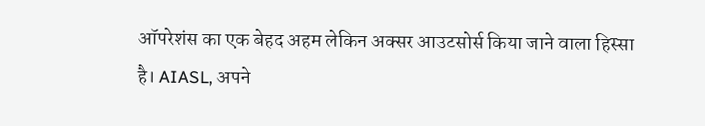ऑपरेशंस का एक बेहद अहम लेकिन अक्सर आउटसोर्स किया जाने वाला हिस्सा है। AIASL, अपने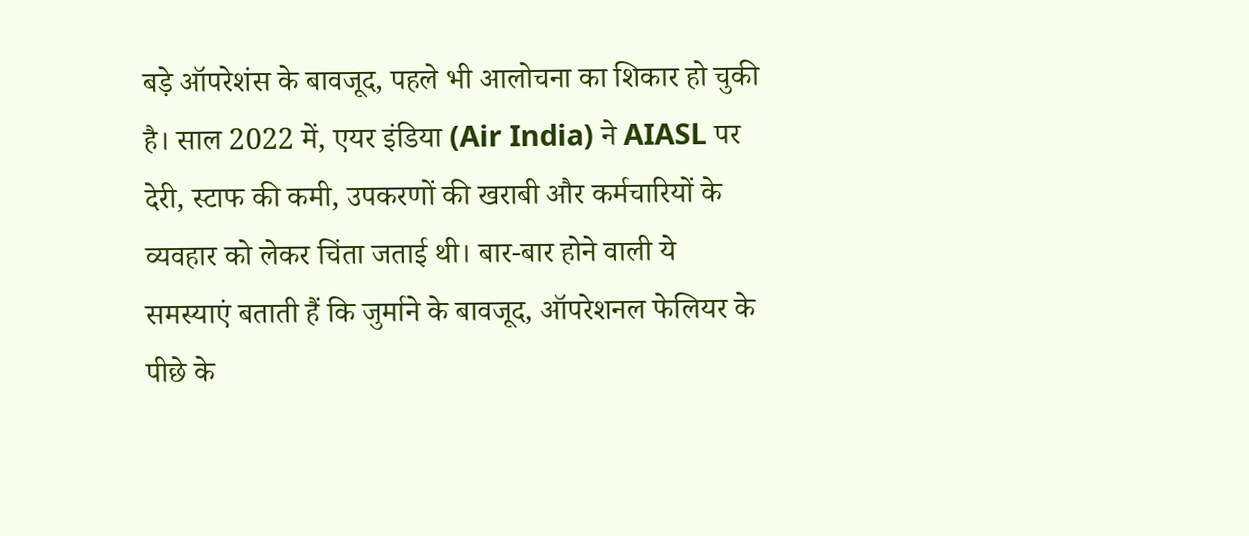बड़े ऑपरेशंस के बावजूद, पहले भी आलोचना का शिकार हो चुकी है। साल 2022 में, एयर इंडिया (Air India) ने AIASL पर देरी, स्टाफ की कमी, उपकरणों की खराबी और कर्मचारियों के व्यवहार को लेकर चिंता जताई थी। बार-बार होने वाली ये समस्याएं बताती हैं कि जुर्माने के बावजूद, ऑपरेशनल फेलियर के पीछे के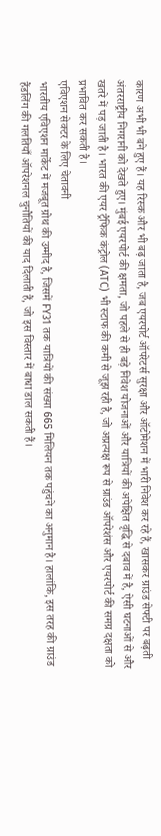कारण अभी भी बने हुए हैं। यह रिस्क और भी बढ़ जाता है, जब एयरपोर्ट ऑपरेटर्स सुरक्षा और ऑटोमेशन में भारी निवेश कर रहे हैं, खासकर ग्राउंड सेफ्टी पर बढ़ती अंतरराष्ट्रीय निगरानी को देखते हुए। मुंबई एयरपोर्ट की क्षमता, जो पहले से ही बड़े निवेश योजनाओं और यात्रियों की अपेक्षित वृद्धि से दबाव में है, ऐसी घटनाओं से और खतरे में पड़ जाती है। भारत की एयर ट्रैफिक कंट्रोल (ATC) भी स्टाफ की कमी से जूझ रही है, जो अप्रत्यक्ष रूप से ग्राउंड ऑपरेशंस और एयरपोर्ट की समग्र दक्षता को प्रभावित कर सकती है।
एविएशन सेक्टर के लिए चेतावनी
भारतीय एविएशन मार्केट में मजबूत ग्रोथ की उम्मीद है, जिसमें FY31 तक यात्रियों की संख्या 665 मिलियन तक पहुंचने का अनुमान है। हालांकि, इस तरह की ग्राउंड हैंडलिंग की गलतियाँ ऑपरेशनल चुनौतियों की याद दिलाती हैं, जो इस विस्तार में बाधा डाल सकती हैं।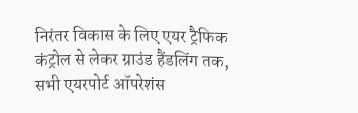निरंतर विकास के लिए एयर ट्रैफिक कंट्रोल से लेकर ग्राउंड हैंडलिंग तक, सभी एयरपोर्ट ऑपरेशंस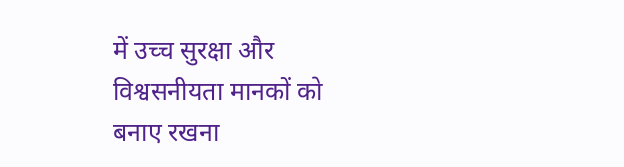में उच्च सुरक्षा और विश्वसनीयता मानकों को बनाए रखना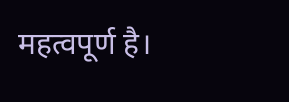महत्वपूर्ण है।